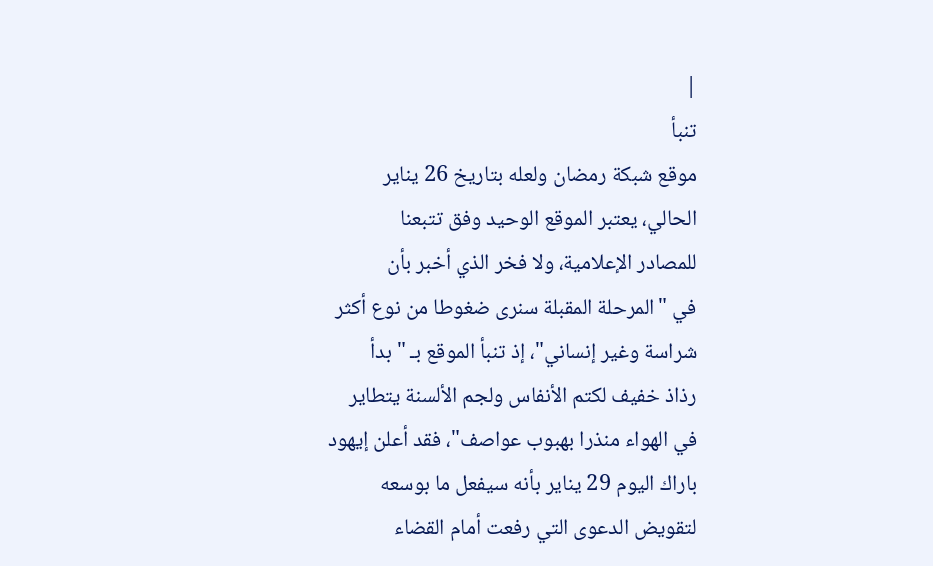|
تنبأ
موقع شبكة رمضان ولعله بتاريخ 26 يناير
الحالي، يعتبر الموقع الوحيد وفق تتبعنا
للمصادر الإعلامية، ولا فخر الذي أخبر بأن
في "المرحلة المقبلة سنرى ضغوطا من نوع أكثر
شراسة وغير إنساني"، إذ تنبأ الموقع بـ " بدأ
رذاذ خفيف لكتم الأنفاس ولجم الألسنة يتطاير
في الهواء منذرا بهبوب عواصف"، فقد أعلن إيهود
باراك اليوم 29 يناير بأنه سيفعل ما بوسعه
لتقويض الدعوى التي رفعت أمام القضاء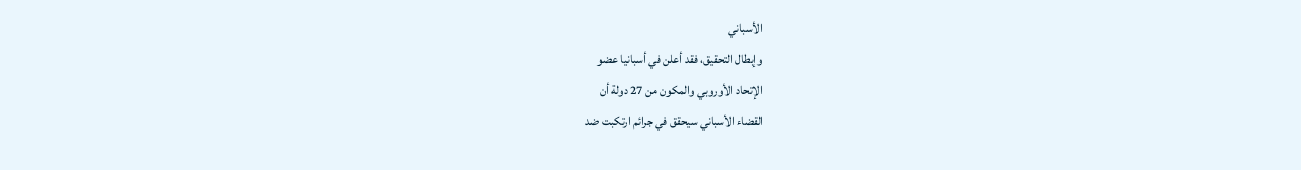الأسباني
وإبطال التحقيق، فقد أعلن في أسبانيا عضو
الإتحاد الأوروبي والمكون من 27 دولة أن
القضاء الأسباني سيحقق في جرائم ارتكبت ضد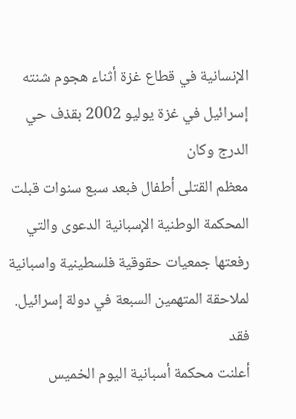الإنسانية في قطاع غزة أثناء هجوم شنته
إسرائيل في غزة يوليو 2002 بقذف حي الدرج وكان
معظم القتلى أطفال فبعد سبع سنوات قبلت
المحكمة الوطنية الإسبانية الدعوى والتي
رفعتها جمعيات حقوقية فلسطينية واسبانية
لملاحقة المتهمين السبعة في دولة إسرائيل.
فقد
أعلنت محكمة أسبانية اليوم الخميس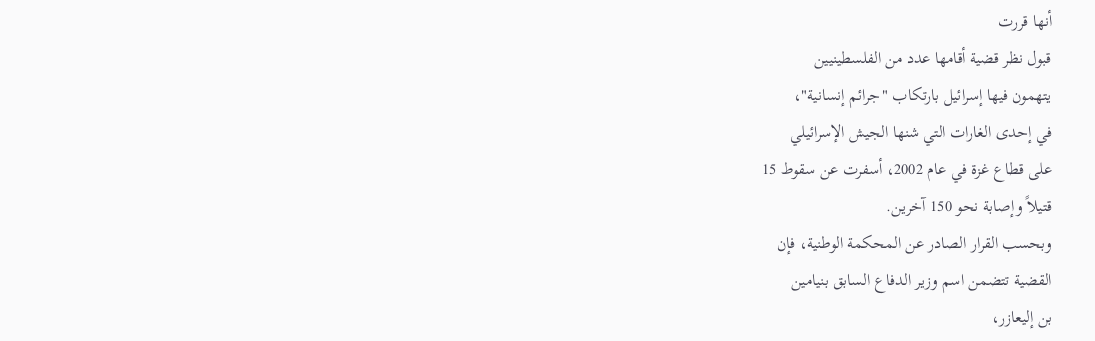أنها قررت
قبول نظر قضية أقامها عدد من الفلسطينيين
يتهمون فيها إسرائيل بارتكاب "جرائم إنسانية"،
في إحدى الغارات التي شنها الجيش الإسرائيلي
على قطاع غزة في عام 2002، أسفرت عن سقوط 15
قتيلاً وإصابة نحو 150 آخرين.
وبحسب القرار الصادر عن المحكمة الوطنية، فإن
القضية تتضمن اسم وزير الدفاع السابق بنيامين
بن إليعازر،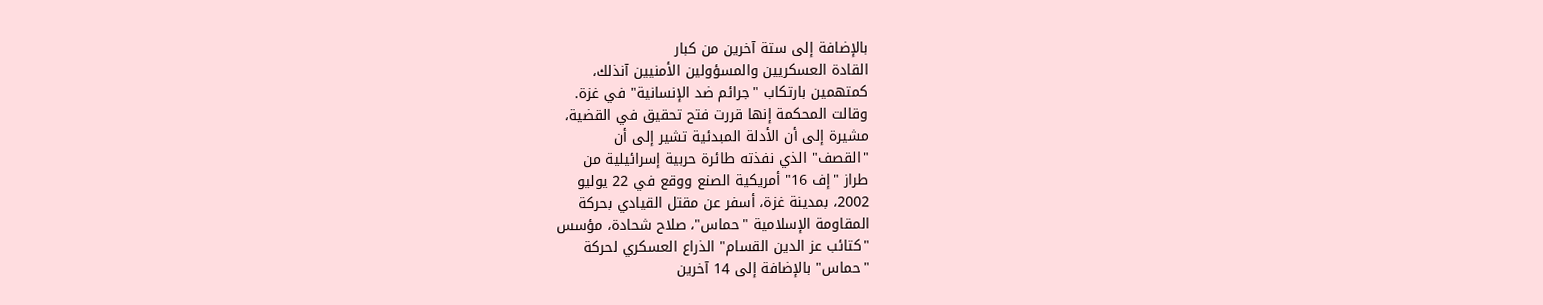بالإضافة إلى ستة آخرين من كبار
القادة العسكريين والمسؤولين الأمنيين آنذلك،
كمتهمين بارتكاب "جرائم ضد الإنسانية" في غزة.
وقالت المحكمة إنها قررت فتح تحقيق في القضية،
مشيرة إلى أن الأدلة المبدئية تشير إلى أن
"القصف" الذي نفذته طائرة حربية إسرائيلية من
طراز "إف 16" أمريكية الصنع ووقع في 22 يوليو
2002، بمدينة غزة، أسفر عن مقتل القيادي بحركة
المقاومة الإسلامية "حماس"، صلاح شحادة، مؤسس
"كتائب عز الدين القسام" الذراع العسكري لحركة
"حماس" بالإضافة إلى 14 آخرين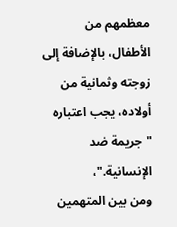معظمهم من
الأطفال، بالإضافة إلى زوجته وثمانية من
أولاده، يجب اعتباره "جريمة ضد الإنسانية."،
ومن بين المتهمين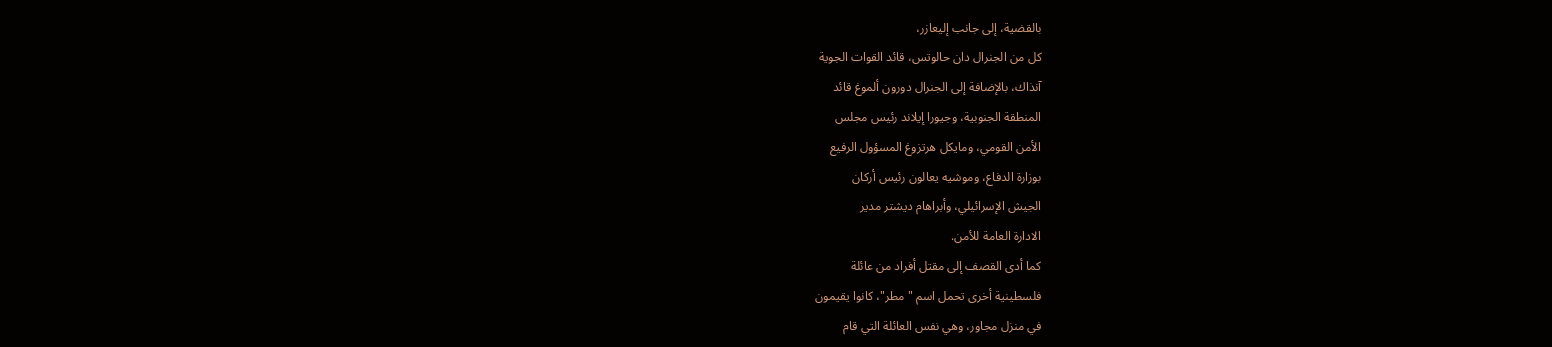بالقضية، إلى جانب إليعازر،
كل من الجنرال دان حالوتس، قائد القوات الجوية
آنذاك، بالإضافة إلى الجنرال دورون ألموغ قائد
المنطقة الجنوبية، وجيورا إيلاند رئيس مجلس
الأمن القومي، ومايكل هرتزوغ المسؤول الرفيع
بوزارة الدفاع، وموشيه يعالون رئيس أركان
الجيش الإسرائيلي، وأبراهام ديشتر مدير
الادارة العامة للأمن.
كما أدى القصف إلى مقتل أفراد من عائلة
فلسطينية أخرى تحمل اسم "مطر"، كانوا يقيمون
في منزل مجاور، وهي نفس العائلة التي قام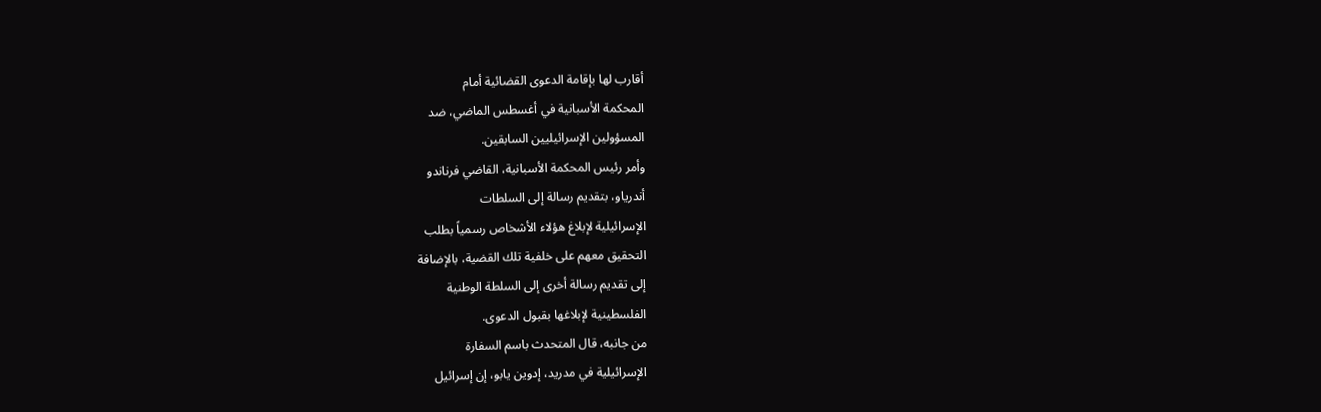أقارب لها بإقامة الدعوى القضائية أمام
المحكمة الأسبانية في أغسطس الماضي، ضد
المسؤولين الإسرائيليين السابقين.
وأمر رئيس المحكمة الأسبانية، القاضي فرناندو
أندرياو، بتقديم رسالة إلى السلطات
الإسرائيلية لإبلاغ هؤلاء الأشخاص رسمياً بطلب
التحقيق معهم على خلفية تلك القضية، بالإضافة
إلى تقديم رسالة أخرى إلى السلطة الوطنية
الفلسطينية لإبلاغها بقبول الدعوى.
من جانبه، قال المتحدث باسم السفارة
الإسرائيلية في مدريد، إدوين يابو، إن إسرائيل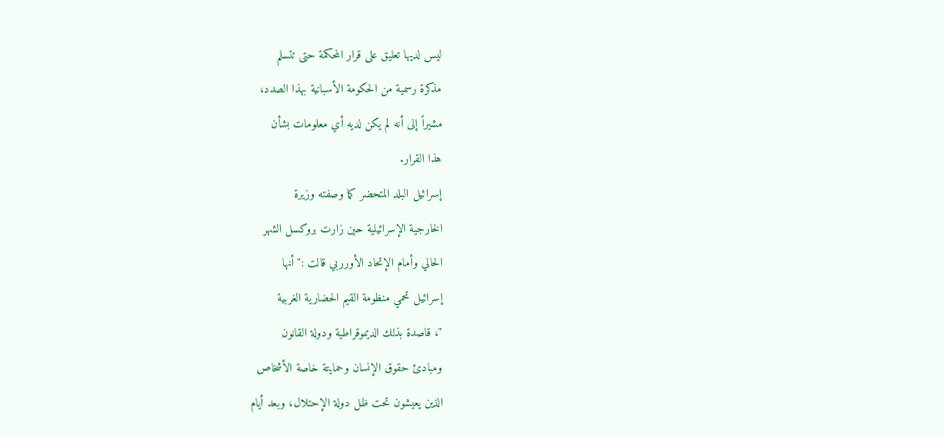ليس لديها تعليق على قرار المحكمة حتى تتسلم
مذكرة رسمية من الحكومة الأسبانية بهذا الصدد،
مشيراً إلى أنه لم يكن لديه أي معلومات بشأن
هذا القرار.
إسرائيل البلد المتحضر كما وصفته وزيرة
الخارجية الإسرائيلية حين زارت بروكسل الشهر
الحالي وأمام الإتحاد الأورربي قالت :" أنها
إسرائيل تحمي منظومة القيم الحضارية الغربية
"، قاصدة بذلك الديموقراطية ودولة القانون
ومبادئ حقوق الإنسان وحمايتة خاصة الأشخاص
الذين يعيشون تحت ظل دولة الإحتلال، وبعد أيام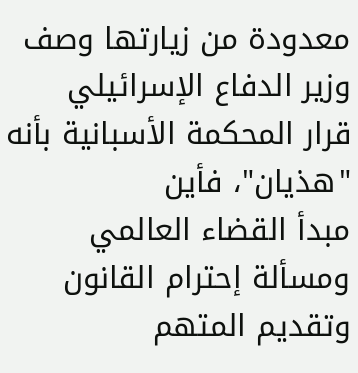معدودة من زيارتها وصف وزير الدفاع الإسرائيلي
قرار المحكمة الأسبانية بأنه "هذيان"، فأين
مبدأ القضاء العالمي ومسألة إحترام القانون
وتقديم المتهم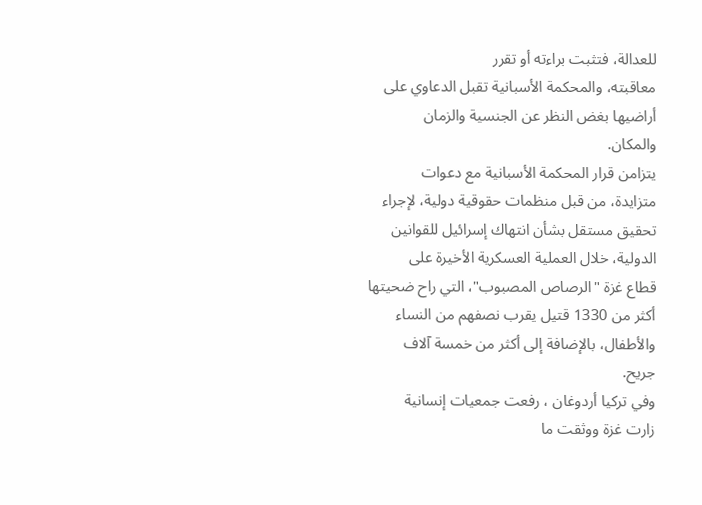للعدالة، فتثبت براءته أو تقرر
معاقبته، والمحكمة الأسبانية تقبل الدعاوي على
أراضيها بغض النظر عن الجنسية والزمان
والمكان.
يتزامن قرار المحكمة الأسبانية مع دعوات
متزايدة، من قبل منظمات حقوقية دولية، لإجراء
تحقيق مستقل بشأن انتهاك إسرائيل للقوانين
الدولية، خلال العملية العسكرية الأخيرة على
قطاع غزة "الرصاص المصبوب"، التي راح ضحيتها
أكثر من 1330 قتيل يقرب نصفهم من النساء
والأطفال، بالإضافة إلى أكثر من خمسة آلاف
جريح.
وفي تركيا أردوغان ، رفعت جمعيات إنسانية
زارت غزة ووثقت ما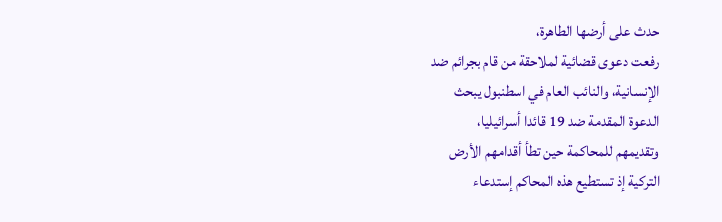حدث على أرضها الطاهرة،
رفعت دعوى قضائية لملاحقة من قام بجرائم ضد
الإنسانية، والنائب العام في اسطنبول يبحث
الدعوة المقدمة ضد 19 قائدا أسرائيليا،
وتقديمهم للمحاكمة حين تطأ أقدامهم الأرض
التركية إذ تستطيع هذه المحاكم إستدعاء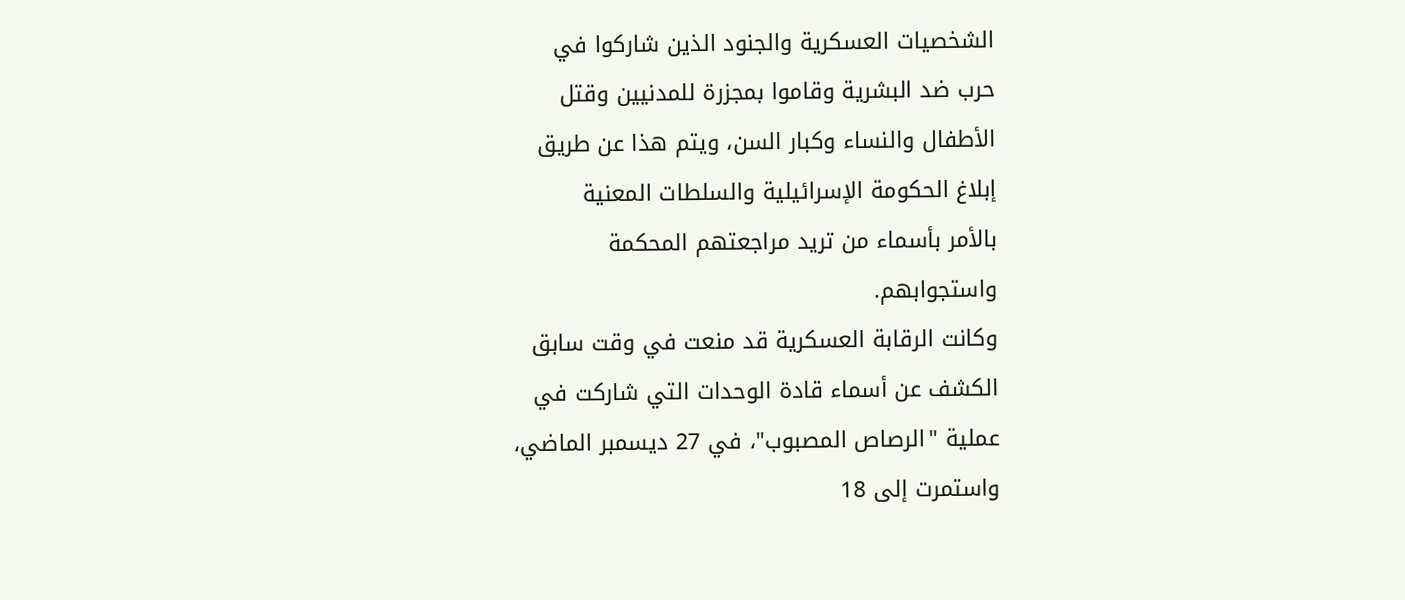الشخصيات العسكرية والجنود الذين شاركوا في
حرب ضد البشرية وقاموا بمجزرة للمدنيين وقتل
الأطفال والنساء وكبار السن، ويتم هذا عن طريق
إبلاغ الحكومة الإسرائيلية والسلطات المعنية
بالأمر بأسماء من تريد مراجعتهم المحكمة
واستجوابهم.
وكانت الرقابة العسكرية قد منعت في وقت سابق
الكشف عن أسماء قادة الوحدات التي شاركت في
عملية "الرصاص المصبوب"، في 27 ديسمبر الماضي،
واستمرت إلى 18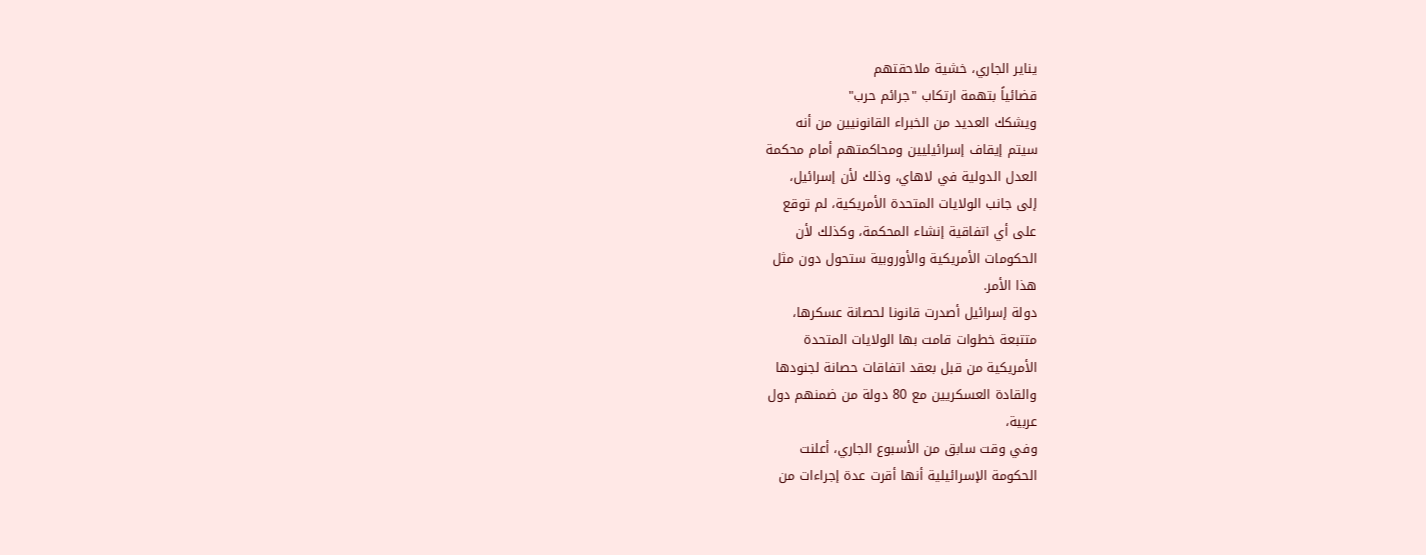يناير الجاري، خشية ملاحقتهم
قضائياً بتهمة ارتكاب "جرائم حرب"
ويشكك العديد من الخبراء القانونيين من أنه
سيتم إيقاف إسرائيليين ومحاكمتهم أمام محكمة
العدل الدولية في لاهاي، وذلك لأن إسرائيل،
إلى جانب الولايات المتحدة الأمريكية، لم توقع
على أي اتفاقية إنشاء المحكمة، وكذلك لأن
الحكومات الأمريكية والأوروبية ستحول دون مثل
هذا الأمر.
دولة إسرائيل أصدرت قانونا لحصانة عسكرها،
متتبعة خطوات قامت بها الولايات المتحدة
الأمريكية من قبل بعقد اتفاقات حصانة لجنودها
والقادة العسكريين مع 80 دولة من ضمنهم دول
عربية،
وفي وقت سابق من الأسبوع الجاري، أعلنت
الحكومة الإسرائيلية أنها أقرت عدة إجراءات من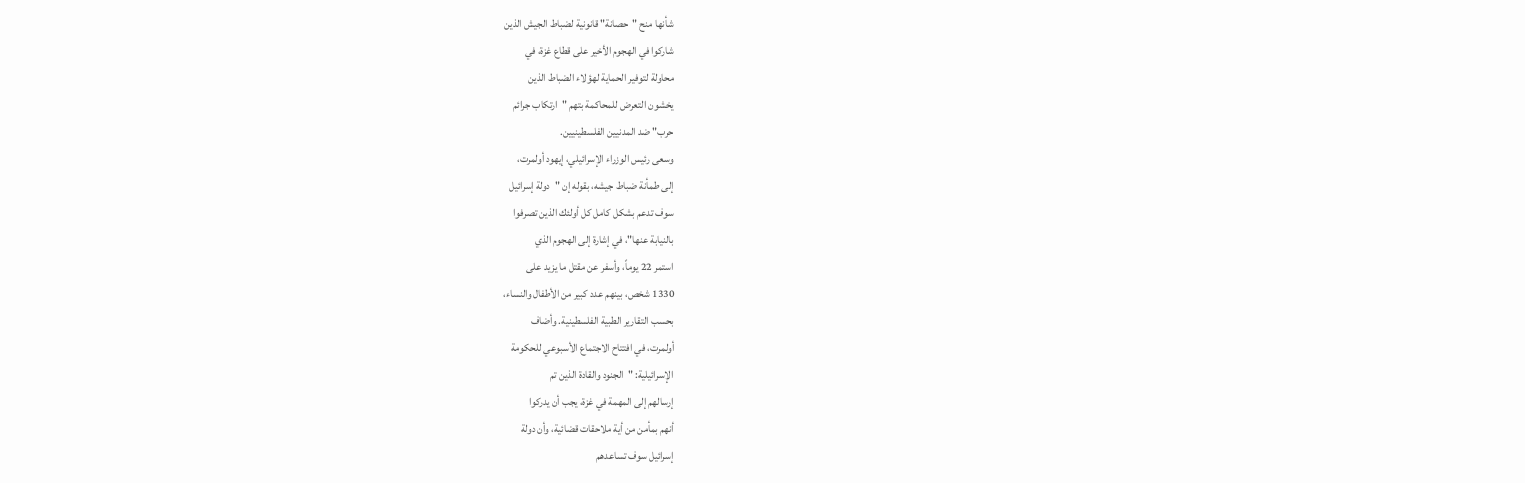شأنها منح "حصانة" قانونية لضباط الجيش الذين
شاركوا في الهجوم الأخير على قطاع غزة، في
محاولة لتوفير الحماية لهؤلاء الضباط الذين
يخشون التعرض للمحاكمة بتهم "ارتكاب جرائم
حرب" ضد المدنيين الفلسطينيين.
وسعى رئيس الوزراء الإسرائيلي، إيهود أولمرت،
إلى طمأنة ضباط جيشه، بقوله إن "دولة إسرائيل
سوف تدعم بشكل كامل كل أولئك الذين تصرفوا
بالنيابة عنها"، في إشارة إلى الهجوم الذي
استمر 22 يوماً، وأسفر عن مقتل ما يزيد على
1330 شخص، بينهم عدد كبير من الأطفال والنساء،
بحسب التقارير الطبية الفلسطينية. وأضاف
أولمرت، في افتتاح الاجتماع الأسبوعي للحكومة
الإسرائيلية: "الجنود والقادة الذين تم
إرسالهم إلى المهمة في غزة، يجب أن يدركوا
أنهم بمأمن من أية ملاحقات قضائية، وأن دولة
إسرائيل سوف تساعدهم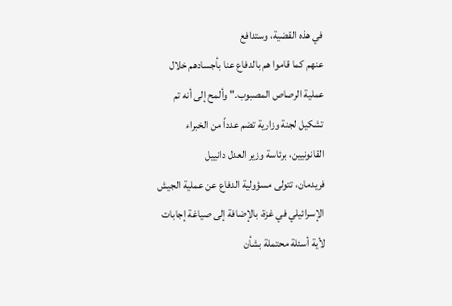في هذه القضية، وستدافع
عنهم كما قاموا هم بالدفاع عنا بأجسادهم خلال
عملية الرصاص المصبوب." وألمح إلى أنه تم
تشكيل لجنة وزارية تضم عدداً من الخبراء
القانونيين، برئاسة وزير العدل دانييل
فريدمان، تتولى مسؤولية الدفاع عن عملية الجيش
الإسرائيلي في غزة، بالإضافة إلى صياغة إجابات
لأية أسئلة محتملة بشأن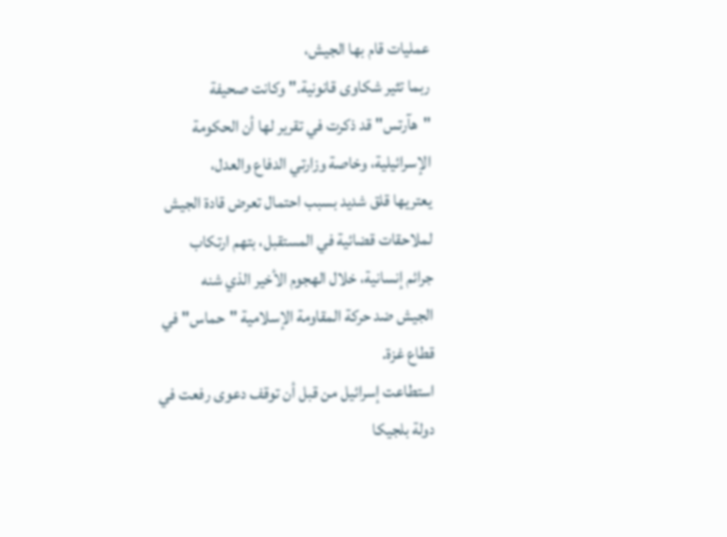عمليات قام بها الجيش،
ربما تثير شكاوى قانونية." وكانت صحيفة
"هآرتس" قد ذكرت في تقرير لها أن الحكومة
الإسرائيلية، وخاصة وزارتي الدفاع والعدل،
يعتريها قلق شديد بسبب احتمال تعرض قادة الجيش
لملاحقات قضائية في المستقبل، بتهم ارتكاب
جرائم إنسانية، خلال الهجوم الأخير الذي شنه
الجيش ضد حركة المقاومة الإسلامية "حماس" في
قطاع غزة.
استطاعت إسرائيل من قبل أن توقف دعوى رفعت في
دولة بلجيكا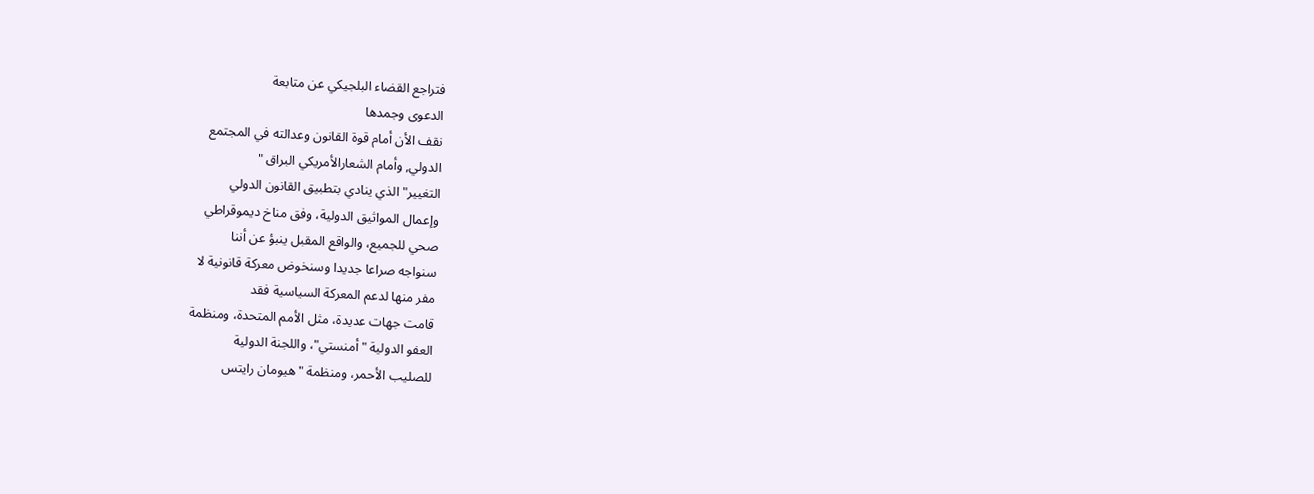فتراجع القضاء البلجيكي عن متابعة
الدعوى وجمدها
نقف الأن أمام قوة القانون وعدالته في المجتمع
الدولي, وأمام الشعارالأمريكي البراق "
التغيير" الذي ينادي بتطبيق القانون الدولي
وإعمال المواثيق الدولية، وفق مناخ ديموقراطي
صحي للجميع، والواقع المقبل ينبؤ عن أننا
سنواجه صراعا جديدا وسنخوض معركة قانونية لا
مفر منها لدعم المعركة السياسية فقد
قامت جهات عديدة، مثل الأمم المتحدة، ومنظمة
العفو الدولية "أمنستي"، واللجنة الدولية
للصليب الأحمر، ومنظمة "هيومان رايتس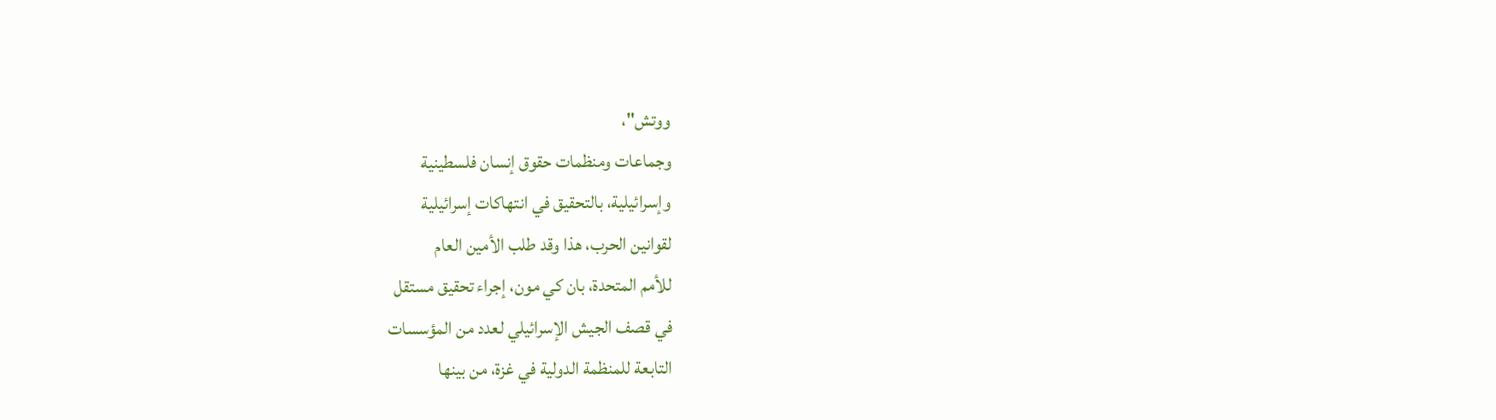ووتش"،
وجماعات ومنظمات حقوق إنسان فلسطينية
وإسرائيلية، بالتحقيق في انتهاكات إسرائيلية
لقوانين الحرب، هذا وقد طلب الأمين العام
للأمم المتحدة، بان كي مون، إجراء تحقيق مستقل
في قصف الجيش الإسرائيلي لعدد من المؤسسات
التابعة للمنظمة الدولية في غزة، من بينها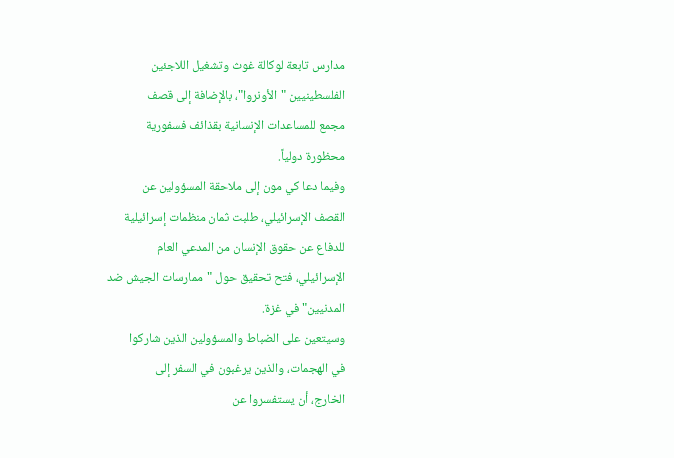مدارس تابعة لوكالة غوث وتشغيل اللاجئين
الفلسطينيين "الأونروا"، بالإضافة إلى قصف
مجمع للمساعدات الإنسانية بقذائف فسفورية
محظورة دولياً.
وفيما دعا كي مون إلى ملاحقة المسؤولين عن
القصف الإسرائيلي، طلبت ثمان منظمات إسرائيلية
للدفاع عن حقوق الإنسان من المدعي العام
الإسرائيلي، فتح تحقيق حول "ممارسات الجيش ضد
المدنيين" في غزة.
وسيتعين على الضباط والمسؤولين الذين شاركوا
في الهجمات، والذين يرغبون في السفر إلى
الخارج، أن يستفسروا عن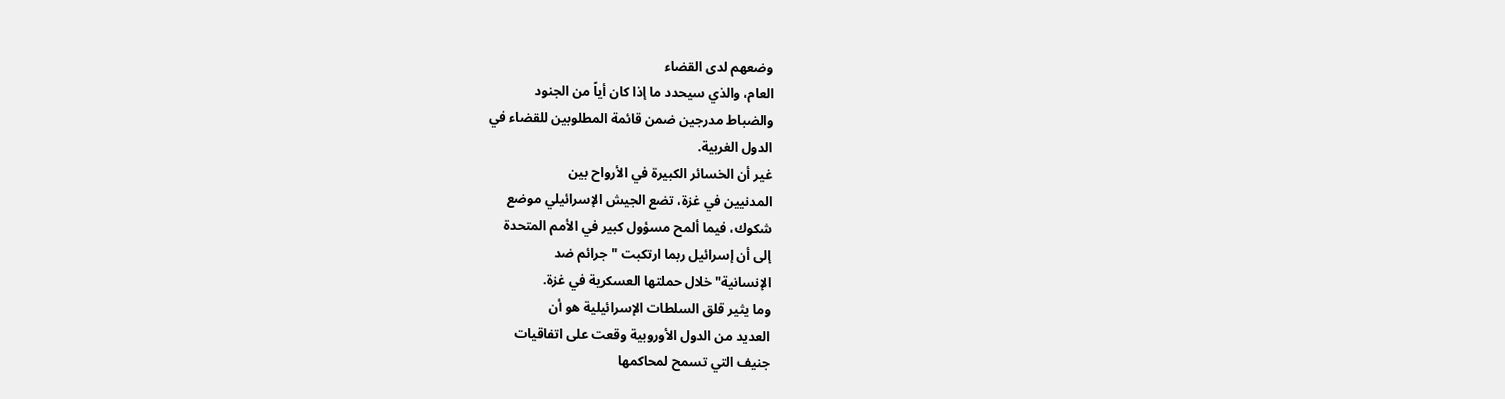وضعهم لدى القضاء
العام، والذي سيحدد ما إذا كان أياً من الجنود
والضباط مدرجين ضمن قائمة المطلوبين للقضاء في
الدول الغربية.
غير أن الخسائر الكبيرة في الأرواح بين
المدنيين في غزة، تضع الجيش الإسرائيلي موضع
شكوك، فيما ألمح مسؤول كبير في الأمم المتحدة
إلى أن إسرائيل ربما ارتكبت "جرائم ضد
الإنسانية" خلال حملتها العسكرية في غزة.
وما يثير قلق السلطات الإسرائيلية هو أن
العديد من الدول الأوروبية وقعت على اتفاقيات
جنيف التي تسمح لمحاكمها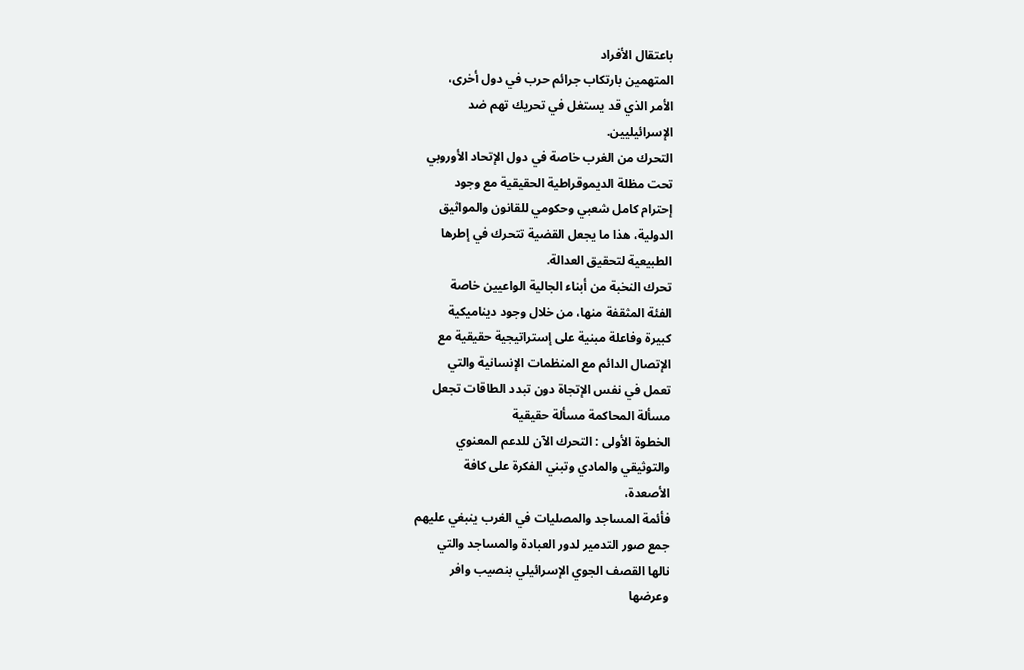باعتقال الأفراد
المتهمين بارتكاب جرائم حرب في دول أخرى،
الأمر الذي قد يستغل في تحريك تهم ضد
الإسرائيليين.
التحرك من الغرب خاصة في دول الإتحاد الأوروبي
تحت مظلة الديموقراطية الحقيقية مع وجود
إحترام كامل شعبي وحكومي للقانون والمواثيق
الدولية، هذا ما يجعل القضية تتحرك في إطرها
الطبيعية لتحقيق العدالة.
تحرك النخبة من أبناء الجالية الواعيين خاصة
الفئة المثقفة منها، من خلال وجود ديناميكية
كبيرة وفاعلة مبنية على إستراتيجية حقيقية مع
الإتصال الدائم مع المنظمات الإنسانية والتي
تعمل في نفس الإتجاة دون تبدد الطاقات تجعل
مسألة المحاكمة مسألة حقيقية
الخطوة الأولى : التحرك الآن للدعم المعنوي
والتوثيقي والمادي وتبني الفكرة على كافة
الأصعدة،
فأئمة المساجد والمصليات في الغرب ينبغي عليهم
جمع صور التدمير لدور العبادة والمساجد والتي
نالها القصف الجوي الإسرائيلي بنصيب وافر
وعرضها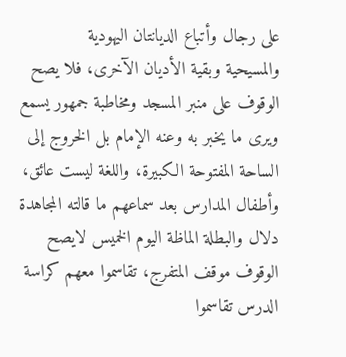على رجال وأتباع الديانتان اليهودية
والمسيحية وبقية الأديان الآخرى، فلا يصح
الوقوف على منبر المسجد ومخاطبة جمهور يسمع
ويرى ما يخبر به وعنه الإمام بل الخروج إلى
الساحة المفتوحة الكبيرة، واللغة ليست عائق،
وأطفال المدارس بعد سماعهم ما قالته المجاهدة
دلال والبطلة الماظة اليوم الخميس لايصح
الوقوف موقف المتفرج، تقاسموا معهم كراسة
الدرس تقاسموا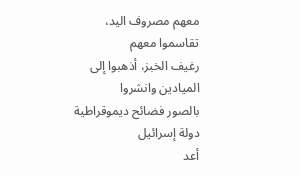معهم مصروف اليد، تقاسموا معهم
رغيف الخبز، أذهبوا إلى الميادين وانشروا
بالصور فضائح ديموقراطية دولة إسرائيل
أعد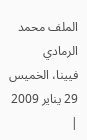الملف محمد الرمادي
فيينا، الخميس 29 يناير 2009 |